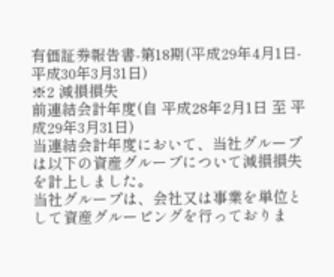有価証券報告書-第18期(平成29年4月1日-平成30年3月31日)
※2 減損損失
前連結会計年度(自 平成28年2月1日 至 平成29年3月31日)
当連結会計年度において、当社グループは以下の資産グループについて減損損失を計上しました。
当社グループは、会社又は事業を単位として資産グルーピングを行っておりま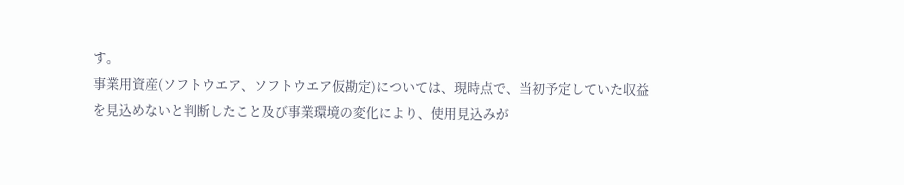す。
事業用資産(ソフトウエア、ソフトウエア仮勘定)については、現時点で、当初予定していた収益を見込めないと判断したこと及び事業環境の変化により、使用見込みが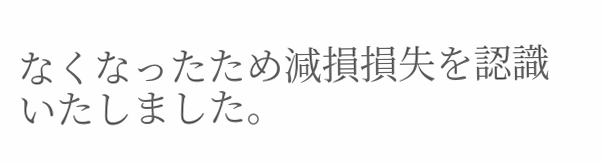なくなったため減損損失を認識いたしました。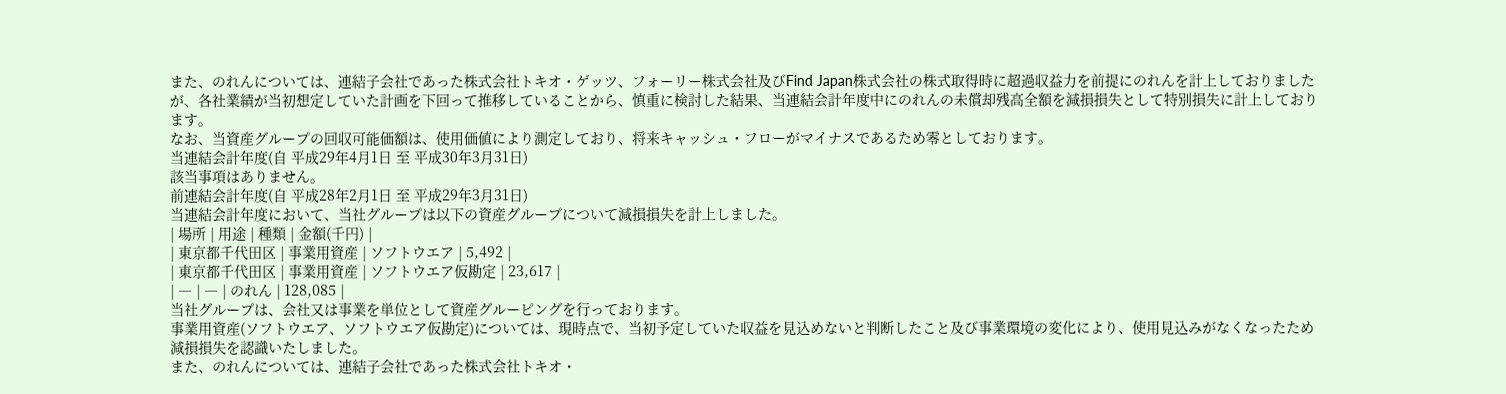また、のれんについては、連結子会社であった株式会社トキオ・ゲッツ、フォーリー株式会社及びFind Japan株式会社の株式取得時に超過収益力を前提にのれんを計上しておりましたが、各社業績が当初想定していた計画を下回って推移していることから、慎重に検討した結果、当連結会計年度中にのれんの未償却残高全額を減損損失として特別損失に計上しております。
なお、当資産グループの回収可能価額は、使用価値により測定しており、将来キャッシュ・フローがマイナスであるため零としております。
当連結会計年度(自 平成29年4月1日 至 平成30年3月31日)
該当事項はありません。
前連結会計年度(自 平成28年2月1日 至 平成29年3月31日)
当連結会計年度において、当社グループは以下の資産グループについて減損損失を計上しました。
| 場所 | 用途 | 種類 | 金額(千円) |
| 東京都千代田区 | 事業用資産 | ソフトウエア | 5,492 |
| 東京都千代田区 | 事業用資産 | ソフトウエア仮勘定 | 23,617 |
| ― | ― | のれん | 128,085 |
当社グループは、会社又は事業を単位として資産グルーピングを行っております。
事業用資産(ソフトウエア、ソフトウエア仮勘定)については、現時点で、当初予定していた収益を見込めないと判断したこと及び事業環境の変化により、使用見込みがなくなったため減損損失を認識いたしました。
また、のれんについては、連結子会社であった株式会社トキオ・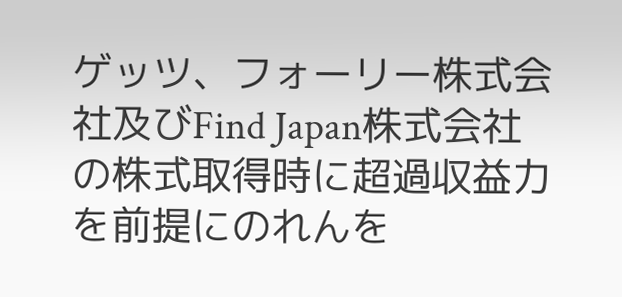ゲッツ、フォーリー株式会社及びFind Japan株式会社の株式取得時に超過収益力を前提にのれんを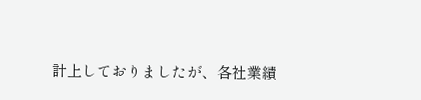計上しておりましたが、各社業績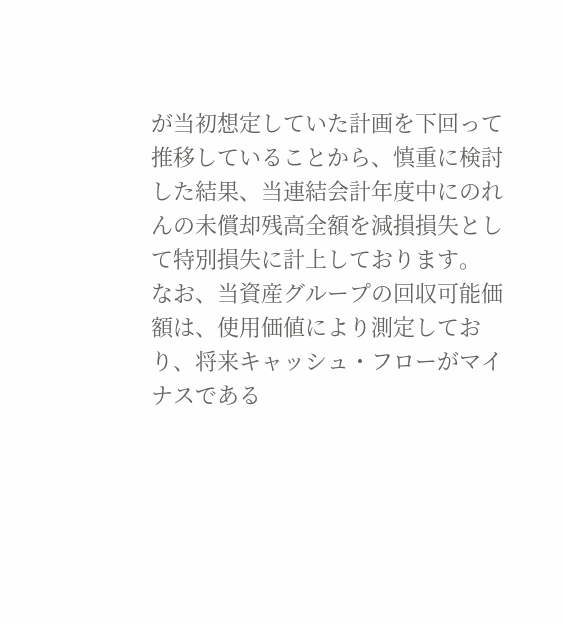が当初想定していた計画を下回って推移していることから、慎重に検討した結果、当連結会計年度中にのれんの未償却残高全額を減損損失として特別損失に計上しております。
なお、当資産グループの回収可能価額は、使用価値により測定しており、将来キャッシュ・フローがマイナスである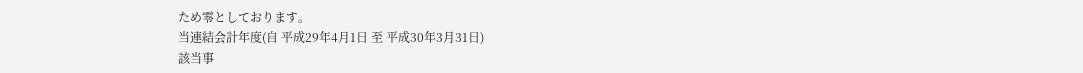ため零としております。
当連結会計年度(自 平成29年4月1日 至 平成30年3月31日)
該当事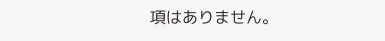項はありません。